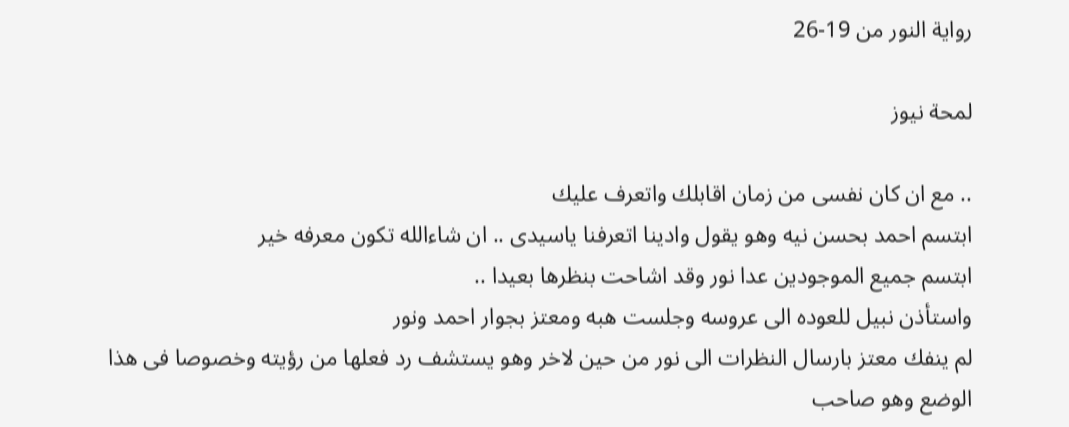رواية النور من 19-26

لمحة نيوز

.. مع ان كان نفسى من زمان اقابلك واتعرف عليك
ابتسم احمد بحسن نيه وهو يقول وادينا اتعرفنا ياسيدى .. ان شاءالله تكون معرفه خير
ابتسم جميع الموجودين عدا نور وقد اشاحت بنظرها بعيدا ..
واستأذن نبيل للعوده الى عروسه وجلست هبه ومعتز بجوار احمد ونور
لم ينفك معتز بارسال النظرات الى نور من حين لاخر وهو يستشف رد فعلها من رؤيته وخصوصا فى هذا الوضع وهو صاحب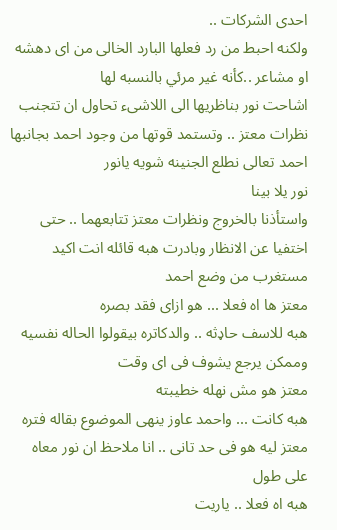احدى الشركات ..
ولكنه احبط من رد فعلها البارد الخالى من اى دهشه او مشاعر ..كأنه غير مرئي بالنسبه لها
اشاحت نور بناظريها الى اللاشىء تحاول ان تتجنب نظرات معتز .. وتستمد قوتها من وجود احمد بجانبها
احمد تعالى نطلع الجنينه شويه يانور
نور يلا بينا
واستأذنا بالخروج ونظرات معتز تتابعهما .. حتى اختفيا عن الانظار وبادرت هبه قائله انت اكيد مستغرب من وضع احمد
معتز ها اه فعلا ... هو ازاى فقد بصره
هبه للاسف حاډثه .. والدكاتره بيقولوا الحاله نفسيه وممكن يرجع يشوف فى اى وقت
معتز هو مش نهله خطيبته
هبه كانت ... واحمد عاوز ينهى الموضوع بقاله فتره
معتز ليه هو فى حد تانى .. انا ملاحظ ان نور معاه على طول
هبه اه فعلا .. ياريت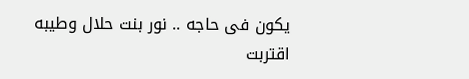يكون فى حاجه .. نور بنت حلال وطيبه
اقتربت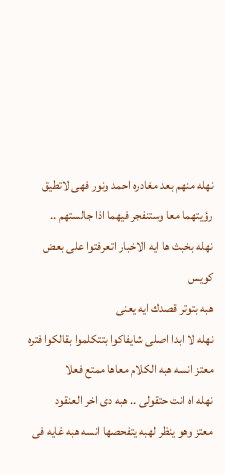نهله منهم بعد مغادره احمد ونور فهى لاتطيق رؤيتهما معا وستنفجر فيهما اذا جالستهم ..
نهله بخبث ها ايه الاخبار اتعرفتوا على بعض كويس
هبه بتوتر قصدك ايه يعنى
نهله لا ابدا اصلى شايفاكوا بتتكلموا بقالكوا فتره
معتز انسه هبه الكلام معاها ممتع فعلا
نهله اه انت حتقولى .. هبه دى اخر العنقود
معتز وهو ينظر لهبه يتفحصها انسه هبه غايه فى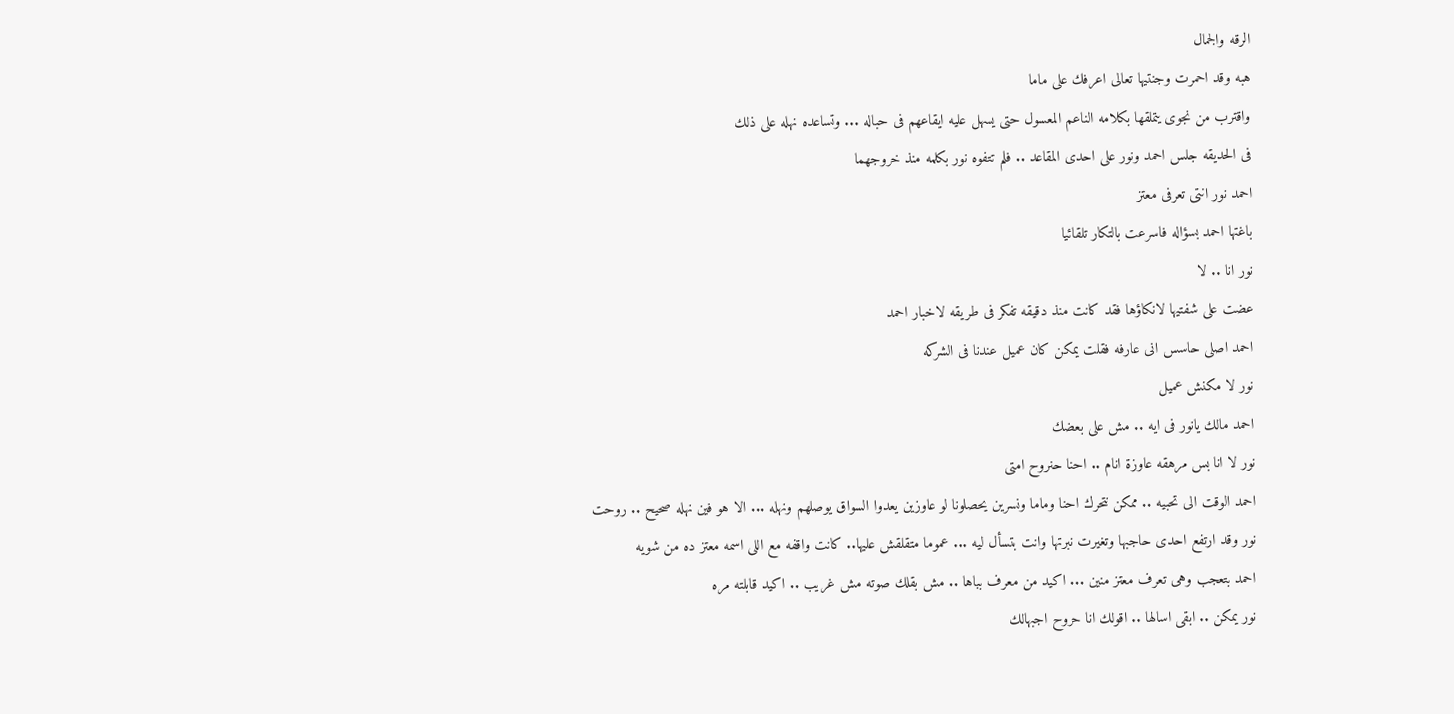الرقه والجمال
هبه وقد احمرت وجنتيها تعالى اعرفك على ماما
واقترب من نجوى يتملقها بكلامه الناعم المعسول حتى يسهل عليه ايقاعهم فى حباله ... وتساعده نهله على ذلك
فى الحديقه جلس احمد ونور على احدى المقاعد .. فلم تتفوه نور بكلمه منذ خروجهما
احمد نور انتى تعرفى معتز
باغتها احمد بسؤاله فاسرعت بالتكار تلقائيا
نور انا .. لا
عضت على شفتيها لانكاؤها فقد كانت منذ دقيقه تفكر فى طريقه لاخبار احمد
احمد اصلى حاسس انى عارفه فقلت يمكن كان عميل عندنا فى الشركه
نور لا مكنش عميل
احمد مالك يانور فى ايه .. مش على بعضك
نور لا انا بس مرهقه عاوزة انام .. احنا حنروح امتى
احمد الوقت الى تحبيه .. ممكن نتحرك احنا وماما ونسرين يحصلونا لو عاوزين يعدوا السواق يوصلهم ونهله ... الا هو فين نهله صحيح .. روحت
نور وقد ارتفع احدى حاجبها وتغيرت نبرتها وانت بتسأل ليه ... عموما متقلقش عليها.. كانت واقفه مع اللى اسمه معتز ده من شويه
احمد بتعجب وهى تعرف معتز منين ... اكيد من معرف بباها .. مش بقلك صوته مش غريب .. اكيد قابلته مره
نور يمكن .. ابقى اسالها .. اقولك انا حروح اجبهالك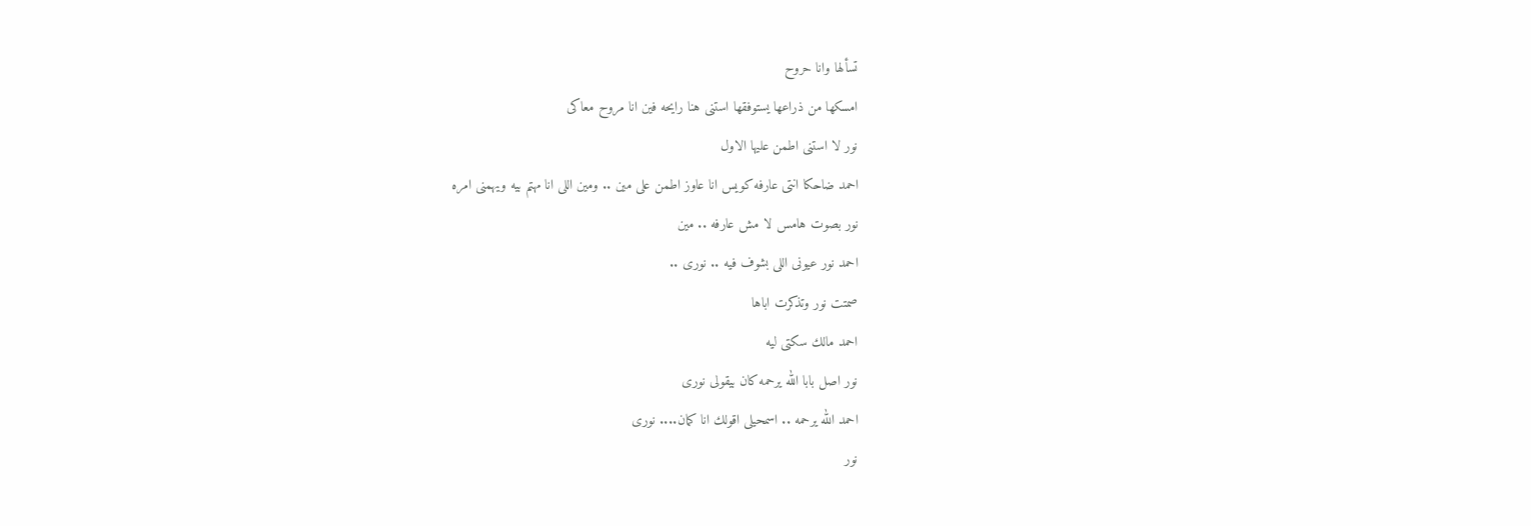تسألها وانا حروح
امسكها من ذراعها يستوفقها استنى هنا رايحه فين انا مروح معاكى
نور لا استنى اطمن عليها الاول
احمد ضاحكا انتى عارفه كويس انا عاوز اطمن على مين .. ومين اللى انا مهتم بيه ويهمنى امره
نور بصوت هامس لا مش عارفه .. مين
احمد نور عيونى اللى بشوف فيه .. نورى ..
صمتت نور وتذكرت اباها
احمد مالك سكتى ليه
نور اصل بابا الله يرحمه كان بيقولى نورى
احمد الله يرحمه .. اسمحيلى اقولك انا كمان.... نورى
نور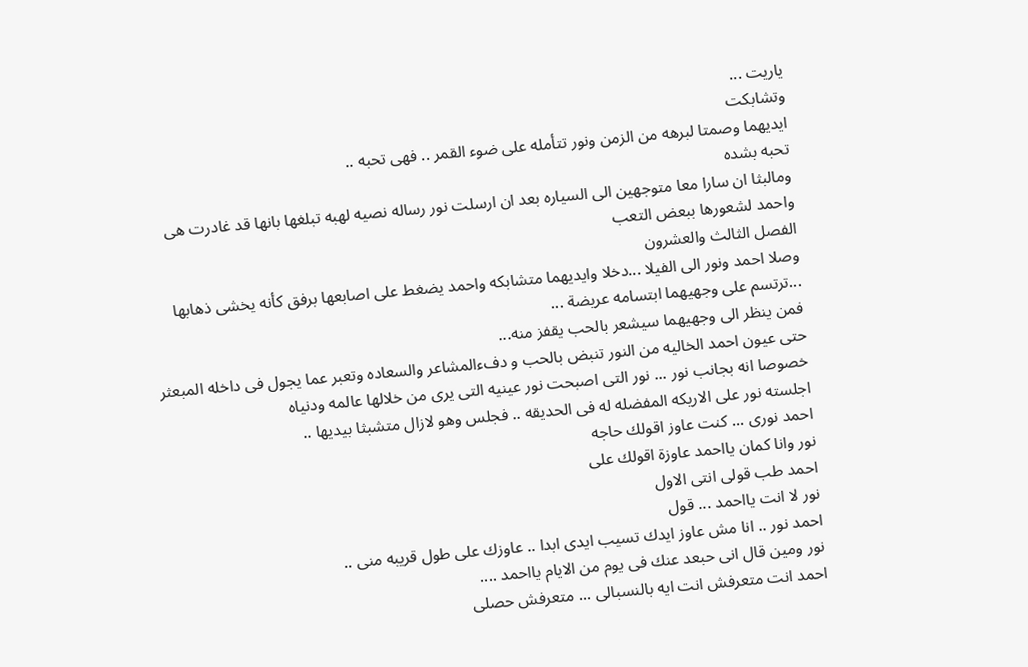ياريت ...
وتشابكت
ايديهما وصمتا لبرهه من الزمن ونور تتأمله على ضوء القمر .. فهى تحبه ..
تحبه بشده
ومالبثا ان سارا معا متوجهين الى السياره بعد ان ارسلت نور رساله نصيه لهبه تبلغها بانها قد غادرت هى واحمد لشعورها ببعض التعب
الفصل الثالث والعشرون
وصلا احمد ونور الى الفيلا ...دخلا وايديهما متشابكه واحمد يضغط على اصابعها برفق كأنه يخشى ذهابها ...ترتسم على وجهيهما ابتسامه عريضة ...
فمن ينظر الى وجهيهما سيشعر بالحب يقفز منه...
حتى عيون احمد الخاليه من النور تنبض بالحب و دفءالمشاعر والسعاده وتعبر عما يجول فى داخله المبعثر خصوصا انه بجانب نور ... نور التى اصبحت نور عينيه التى يرى من خلالها عالمه ودنياه
اجلسته نور على الاريكه المفضله له فى الحديقه .. فجلس وهو لازال متشبثا بيديها ..
احمد نورى ... كنت عاوز اقولك حاجه
نور وانا كمان يااحمد عاوزة اقولك على
احمد طب قولى انتى الاول
نور لا انت يااحمد ... قول
احمد نور .. انا مش عاوز ايدك تسيب ايدى ابدا .. عاوزك على طول قريبه منى ..
نور ومين قال انى حبعد عنك فى يوم من الايام يااحمد ....
احمد انت متعرفش انت ايه بالنسبالى ... متعرفش حصلى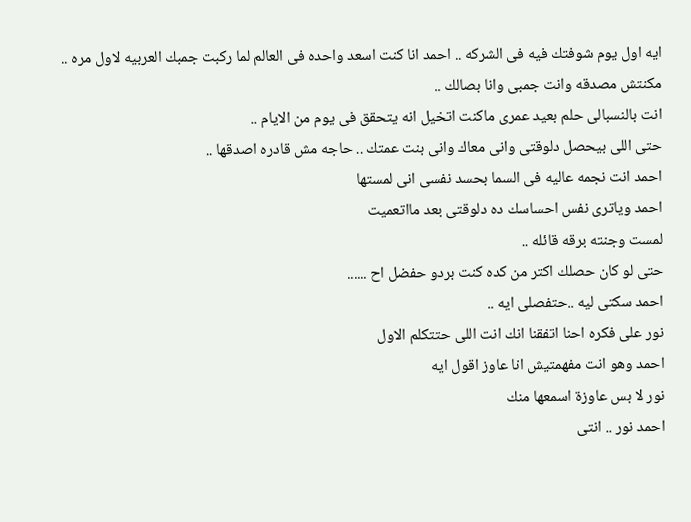ايه اول يوم شوفتك فيه فى الشركه .. احمد انا كنت اسعد واحده فى العالم لما ركبت جمبك العربيه لاول مره .. مكنتش مصدقه وانت جمبى وانا بصالك ..
انت بالنسبالى حلم بعيد عمرى ماكنت اتخيل انه يتحقق فى يوم من الايام ..
حتى اللى بيحصل دلوقتى وانى معاك وانى بنت عمتك .. حاجه مش قادره اصدقها ..
احمد انت نجمه عاليه فى السما بحسد نفسى انى لمستها
احمد وياترى نفس احساسك ده دلوقتى بعد مااتعميت
لمست وجنته برقه قائله ..
حتى لو كان حصلك اكتر من كده كنت بردو حفضل اح ......
احمد سكتى ليه ..حتفصلى ايه ..
نور على فكره احنا اتفقنا انك انت اللى حتتكلم الاول
احمد وهو انت مفهمتيش انا عاوز اقول ايه
نور لا بس عاوزة اسمعها منك
احمد نور .. انتى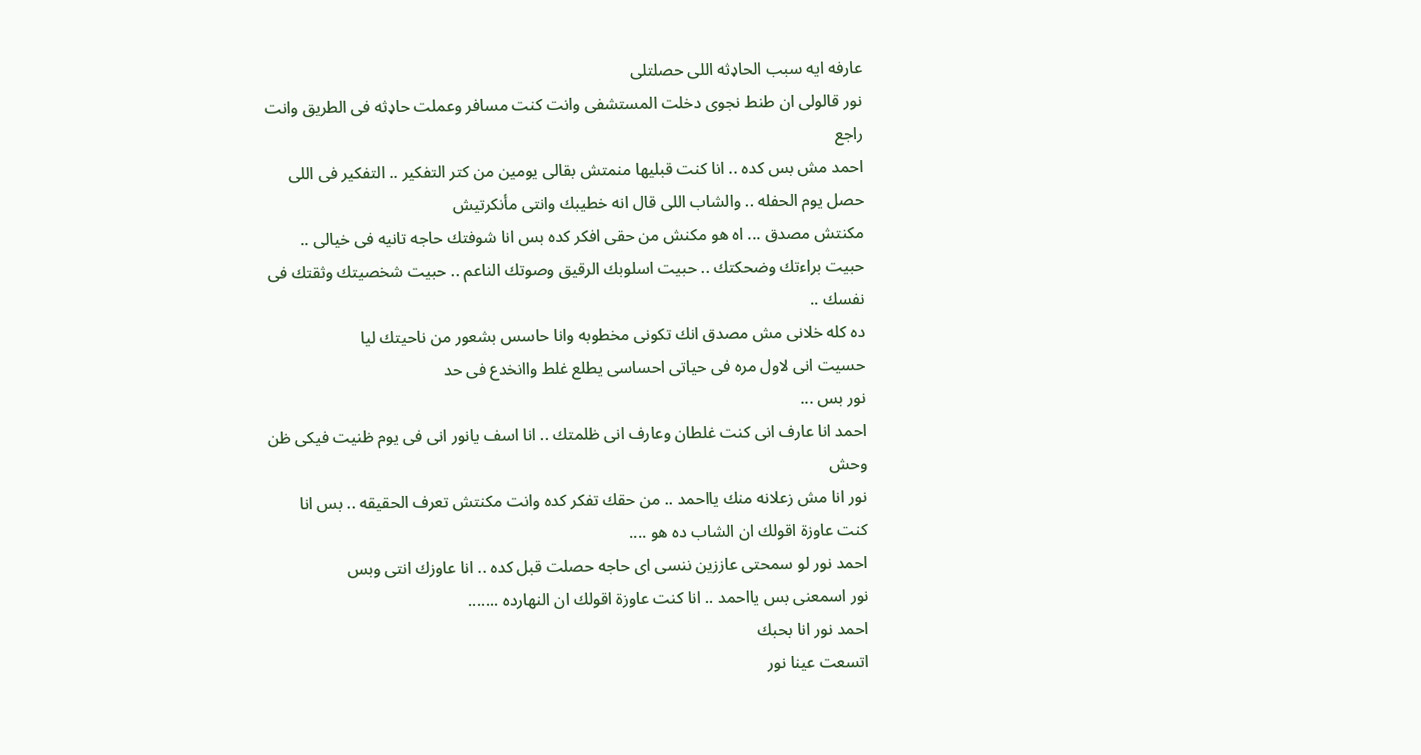عارفه ايه سبب الحاډثه اللى حصلتلى
نور قالولى ان طنط نجوى دخلت المستشفى وانت كنت مسافر وعملت حاډثه فى الطريق وانت راجع
احمد مش بس كده .. انا كنت قبليها منمتش بقالى يومين من كتر التفكير .. التفكير فى اللى حصل يوم الحفله .. والشاب اللى قال انه خطيبك وانتى مأنكرتيش
مكنتش مصدق ... اه هو مكنش من حقى افكر كده بس انا شوفتك حاجه تانيه فى خيالى ..
حبيت براءتك وضحكتك .. حبيت اسلوبك الرقيق وصوتك الناعم .. حبيت شخصيتك وثقتك فى نفسك ..
ده كله خلانى مش مصدق انك تكونى مخطوبه وانا حاسس بشعور من ناحيتك ليا
حسيت انى لاول مره فى حياتى احساسى يطلع غلط واانخدع فى حد
نور بس ...
احمد انا عارف انى كنت غلطان وعارف انى ظلمتك .. انا اسف يانور انى فى يوم ظنيت فيكى ظن وحش
نور انا مش زعلانه منك يااحمد .. من حقك تفكر كده وانت مكنتش تعرف الحقيقه .. بس انا كنت عاوزة اقولك ان الشاب ده هو ....
احمد نور لو سمحتى عاززين ننسى اى حاجه حصلت قبل كده .. انا عاوزك انتى وبس
نور اسمعنى بس يااحمد .. انا كنت عاوزة اقولك ان النهارده .......
احمد نور انا بحبك
اتسعت عينا نور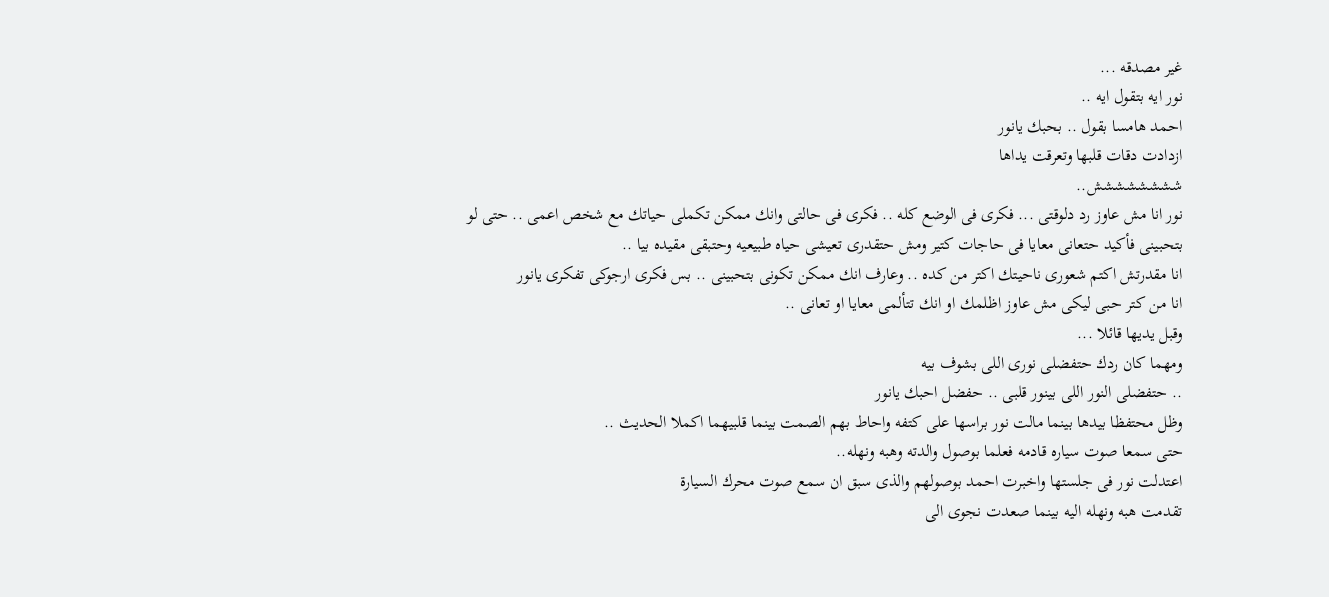غير مصدقه ...
نور ايه بتقول ايه ..
احمد هامسا بقول .. بحبك يانور
ازدادت دقات قلبها وتعرقت يداها
شششششششش..
نور انا مش عاوز رد دلوقتى ... فكرى فى الوضع كله .. فكرى فى حالتى وانك ممكن تكملى حياتك مع شخص اعمى .. حتى لو
بتحبينى فأكيد حتعانى معايا فى حاجات كتير ومش حتقدرى تعيشى حياه طبيعيه وحتبقى مقيده بيا ..
انا مقدرتش اكتم شعورى ناحيتك اكتر من كده .. وعارف انك ممكن تكونى بتحبينى .. بس فكرى ارجوكى تفكرى يانور
انا من كتر حبى ليكى مش عاوز اظلمك او انك تتألمى معايا او تعانى ..
وقبل يديها قائلا ...
ومهما كان ردك حتفضلى نورى اللى بشوف بيه
.. حتفضلى النور اللى بينور قلبى .. حفضل احبك يانور
وظل محتفظا بيدها بينما مالت نور براسها على كتفه واحاط بهم الصمت بينما قلبيهما اكملا الحديث ..
حتى سمعا صوت سياره قادمه فعلما بوصول والدته وهبه ونهله..
اعتدلت نور فى جلستها واخبرت احمد بوصولهم والذى سبق ان سمع صوت محرك السيارة
تقدمت هبه ونهله اليه بينما صعدت نجوى الى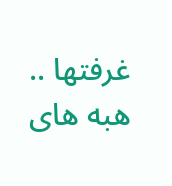غرفتها ..
هبه هاى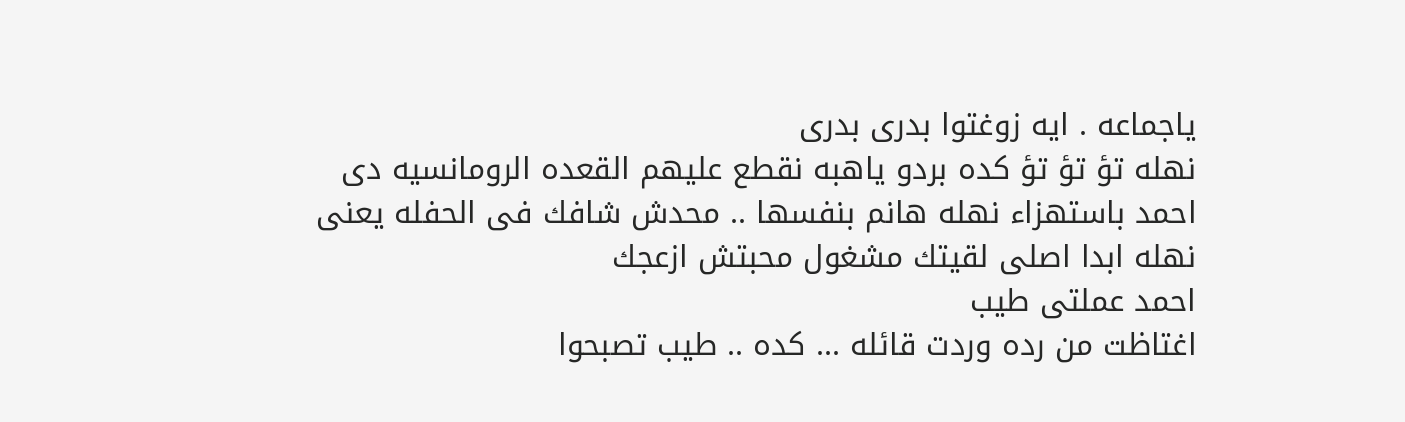ياجماعه . ايه زوغتوا بدرى بدرى
نهله تؤ تؤ تؤ كده بردو ياهبه نقطع عليهم القعده الرومانسيه دى
احمد باستهزاء نهله هانم بنفسها .. محدش شافك فى الحفله يعنى
نهله ابدا اصلى لقيتك مشغول محبتش ازعجك
احمد عملتى طيب
اغتاظت من رده وردت قائله ... كده .. طيب تصبحوا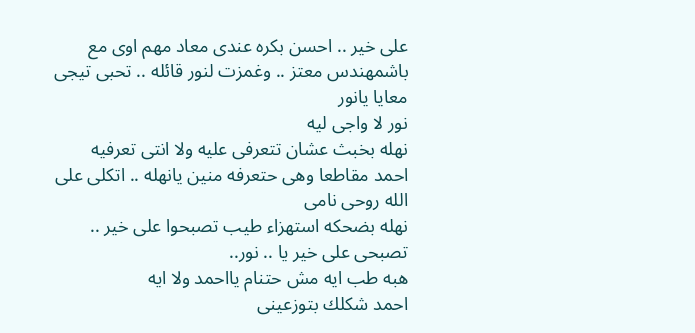على خير .. احسن بكره عندى معاد مهم اوى مع باشمهندس معتز .. وغمزت لنور قائله .. تحبى تيجى معايا يانور
نور لا واجى ليه
نهله بخبث عشان تتعرفى عليه ولا انتى تعرفيه
احمد مقاطعا وهى حتعرفه منين يانهله .. اتكلى على الله روحى نامى
نهله بضحكه استهزاء طيب تصبحوا على خير .. تصبحى على خير يا .. نور..
هبه طب ايه مش حتنام يااحمد ولا ايه
احمد شكلك بتوزعينى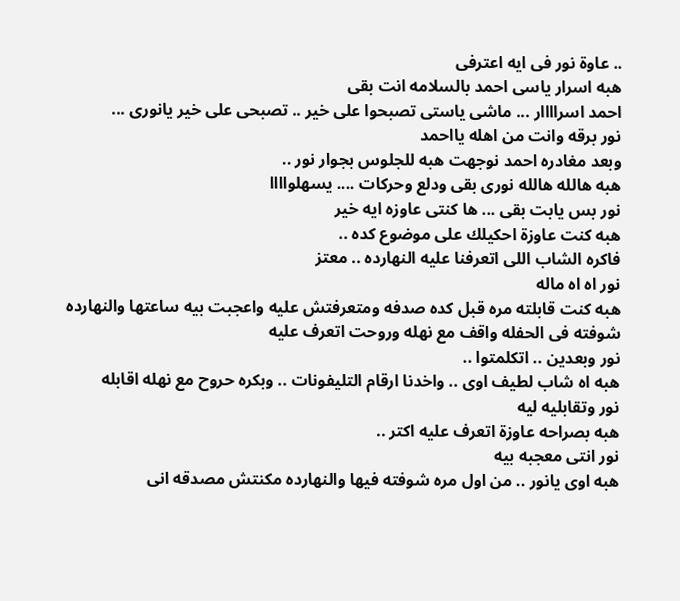.. عاوة نور فى ايه اعترفى
هبه اسرار ياسى احمد بالسلامه انت بقى
احمد اسراااار ... ماشى ياستى تصبحوا على خير .. تصبحى على خير يانورى ...
نور برقه وانت من اهله يااحمد
وبعد مغادره احمد نوجهت هبه للجلوس بجوار نور ..
هبه هالله هالله نورى بقى ودلع وحركات .... يسهلواااا
نور بس يابت بقى ... ها كنتى عاوزه ايه خير
هبه كنت عاوزة احكيلك على موضوع كده ..
فاكره الشاب اللى اتعرفنا عليه النهارده .. معتز
نور اه اه ماله
هبه كنت قابلته مره قبل كده صدفه ومتعرفتش عليه واعجبت بيه ساعتها والنهارده شوفته فى الحفله واقف مع نهله وروحت اتعرف عليه
نور وبعدين .. اتكلمتوا ..
هبه اه شاب لطيف اوى .. واخدنا ارقام التليفونات .. وبكره حروح مع نهله اقابله
نور وتقابليه ليه
هبه بصراحه عاوزة اتعرف عليه اكتر ..
نور انتى معجبه بيه
هبه اوى يانور .. من اول مره شوفته فيها والنهارده مكنتش مصدقه انى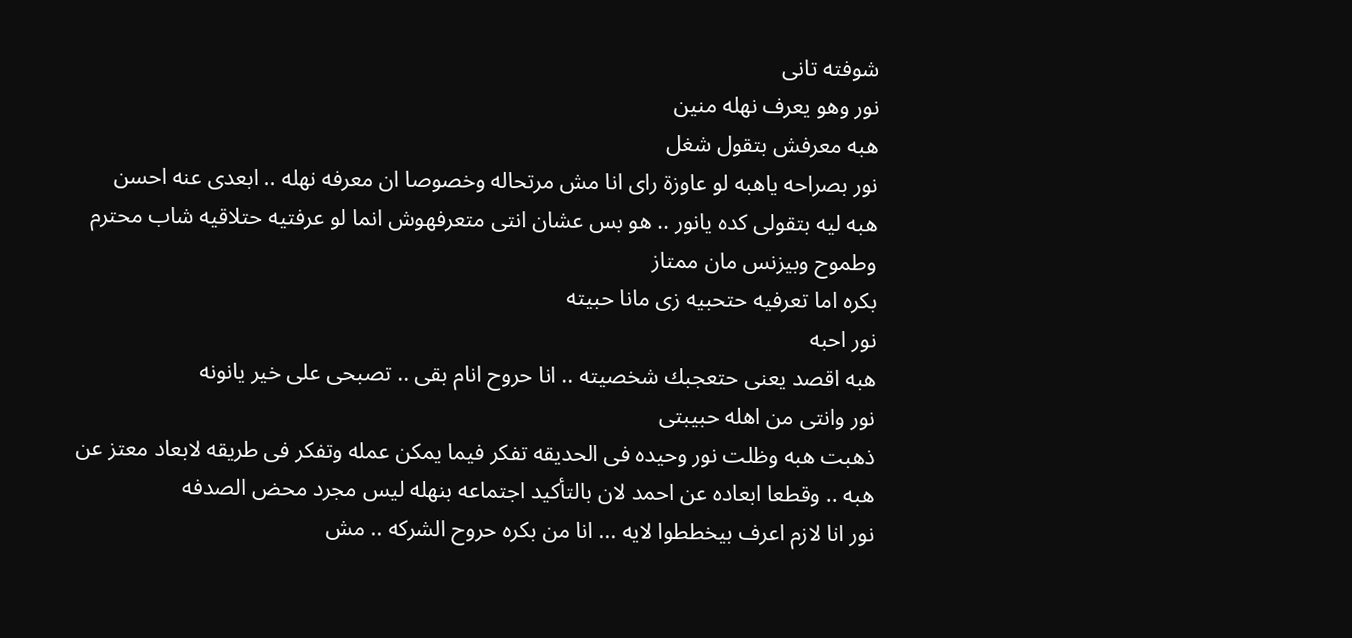شوفته تانى
نور وهو يعرف نهله منين
هبه معرفش بتقول شغل
نور بصراحه ياهبه لو عاوزة راى انا مش مرتحاله وخصوصا ان معرفه نهله .. ابعدى عنه احسن
هبه ليه بتقولى كده يانور .. هو بس عشان انتى متعرفهوش انما لو عرفتيه حتلاقيه شاب محترم وطموح وبيزنس مان ممتاز
بكره اما تعرفيه حتحبيه زى مانا حبيته
نور احبه
هبه اقصد يعنى حتعجبك شخصيته .. انا حروح انام بقى .. تصبحى على خير يانونه
نور وانتى من اهله حبيبتى
ذهبت هبه وظلت نور وحيده فى الحديقه تفكر فيما يمكن عمله وتفكر فى طريقه لابعاد معتز عن هبه .. وقطعا ابعاده عن احمد لان بالتأكيد اجتماعه بنهله ليس مجرد محض الصدفه
نور انا لازم اعرف بيخططوا لايه ... انا من بكره حروح الشركه .. مش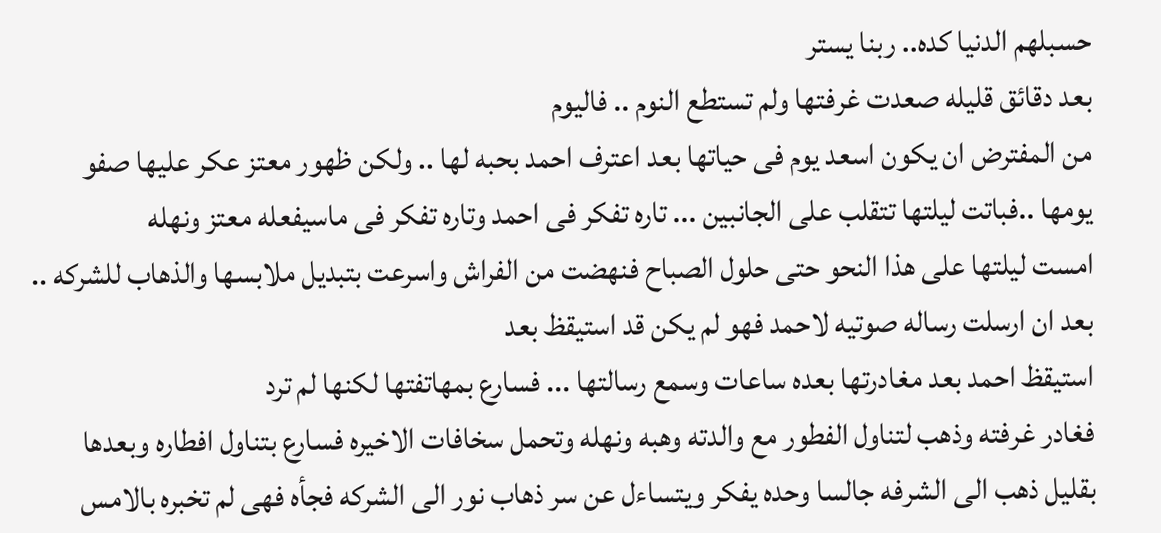حسبلهم الدنيا كده.. ربنا يستر
بعد دقائق قليله صعدت غرفتها ولم تستطع النوم .. فاليوم
من المفترض ان يكون اسعد يوم فى حياتها بعد اعترف احمد بحبه لها .. ولكن ظهور معتز عكر عليها صفو يومها ..فباتت ليلتها تتقلب على الجانبين ... تاره تفكر فى احمد وتاره تفكر فى ماسيفعله معتز ونهله
امست ليلتها على هذا النحو حتى حلول الصباح فنهضت من الفراش واسرعت بتبديل ملابسها والذهاب للشركه .. بعد ان ارسلت رساله صوتيه لاحمد فهو لم يكن قد استيقظ بعد
استيقظ احمد بعد مغادرتها بعده ساعات وسمع رسالتها ... فسارع بمهاتفتها لكنها لم ترد
فغادر غرفته وذهب لتناول الفطور مع والدته وهبه ونهله وتحمل سخافات الاخيره فسارع بتناول افطاره وبعدها بقليل ذهب الى الشرفه جالسا وحده يفكر ويتساءل عن سر ذهاب نور الى الشركه فجأه فهى لم تخبره بالامس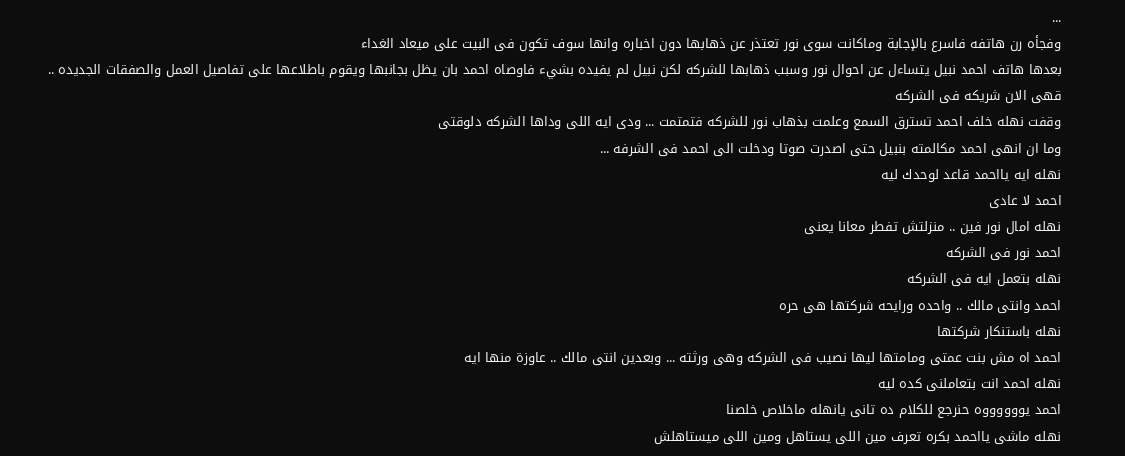...
وفجأه رن هاتفه فاسرع بالإجابة وماكانت سوى نور تعتذر عن ذهابها دون اخباره وانها سوف تكون فى البيت على ميعاد الغداء
بعدها هاتف احمد نبيل يتساءل عن احوال نور وسبب ذهابها للشركه لكن نبيل لم يفيده بشيء فاوصاه احمد بان يظل بجانبها ويقوم باطلاعها على تفاصيل العمل والصفقات الجديده .. قهى الان شريكه فى الشركه
وقفت نهله خلف احمد تسترق السمع وعلمت بذهاب نور للشركه فتمتمت ... ودى ايه اللى وداها الشركه دلوقتى
وما ان انهى احمد مكالمته بنبيل حتى اصدرت صوتا ودخلت الى احمد فى الشرفه ...
نهله ايه يااحمد قاعد لوحدك ليه
احمد لا عادى
نهله امال نور فين .. منزلتش تفطر معانا يعنى
احمد نور فى الشركه
نهله بتعمل ايه فى الشركه
احمد وانتى مالك .. واحده ورايحه شركتها هى حره
نهله باستنكار شركتها
احمد اه مش بنت عمتى ومامتها ليها نصيب فى الشركه وهى ورثته ... وبعدين انتى مالك .. عاوزة منها ايه
نهله احمد انت بتعاملنى كده ليه
احمد يووووووه حنرجع للكلام ده تانى يانهله ماخلاص خلصنا
نهله ماشى يااحمد بكره تعرف مين اللى يستاهل ومين اللى ميستاهلش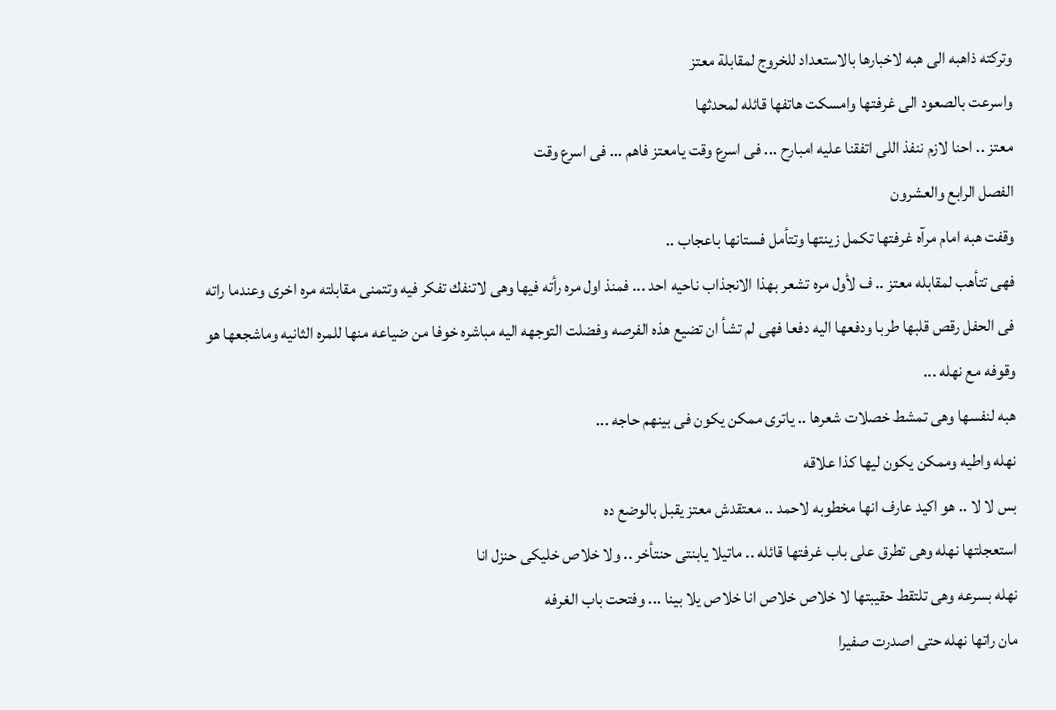وتركته ذاهبه الى هبه لاخبارها بالاستعداد للخروج لمقابلة معتز
واسرعت بالصعود الى غرفتها وامسكت هاتفها قائله لمحدثها
معتز .. احنا لازم ننفذ اللى اتفقنا عليه امبارح ... فى اسرع وقت يامعتز فاهم ... فى اسرع وقت
الفصل الرابع والعشرون
وقفت هبه امام مرآه غرفتها تكمل زينتها وتتأمل فستانها باعجاب ..
فهى تتأهب لمقابله معتز .. ف لأول مره تشعر بهذا الانجذاب ناحيه احد ... فمنذ اول مره رأته فيها وهى لاتنفك تفكر فيه وتتمنى مقابلته مره اخرى وعندما راته فى الحفل رقص قلبها طربا ودفعها اليه دفعا فهى لم تشأ ان تضيع هذه الفرصه وفضلت التوجهه اليه مباشره خوفا من ضياعه منها للمره الثانيه وماشجعها هو وقوفه مع نهله ...
هبه لنفسها وهى تمشط خصلات شعرها .. ياترى ممكن يكون فى بينهم حاجه ...
نهله واطيه وممكن يكون ليها كذا علاقه
بس لا لا .. هو اكيد عارف انها مخطوبه لاحمد .. معتقدش معتز يقبل بالوضع ده
استعجلتها نهله وهى تطرق على باب غرفتها قائله .. ماتيلا يابنتى حنتأخر .. ولا خلاص خليكى حنزل انا
نهله بسرعه وهى تلتقط حقيبتها لا خلاص خلاص انا خلاص يلا بينا ... وفتحت باب الغرفه
مان راتها نهله حتى اصدرت صفيرا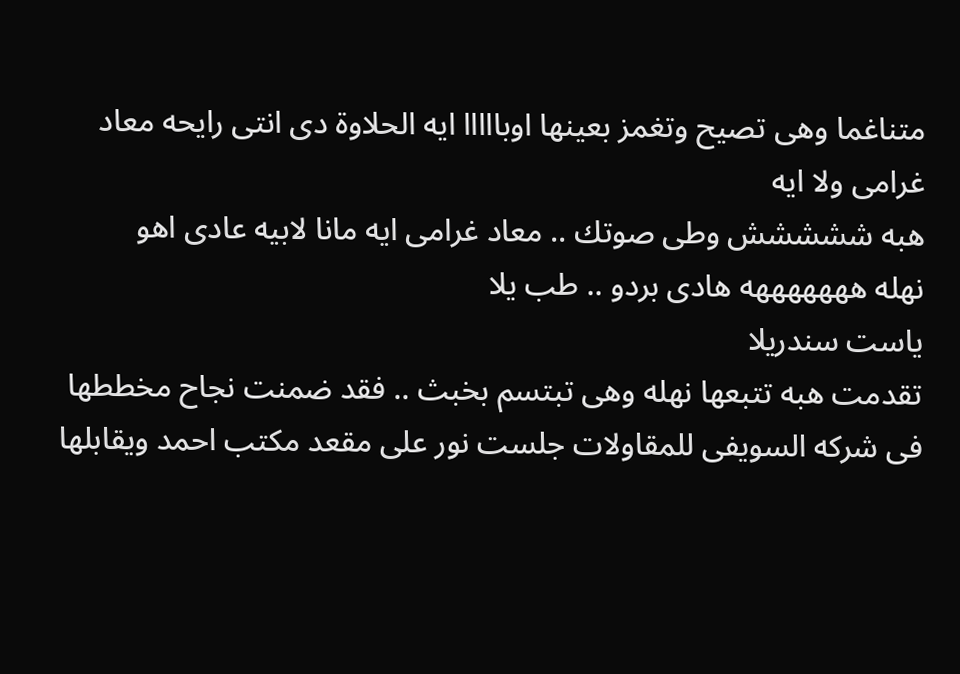متناغما وهى تصيح وتغمز بعينها اوبااااا ايه الحلاوة دى انتى رايحه معاد غرامى ولا ايه
هبه ششششش وطى صوتك .. معاد غرامى ايه مانا لابيه عادى اهو
نهله هههههههه هادى بردو .. طب يلا
ياست سندريلا
تقدمت هبه تتبعها نهله وهى تبتسم بخبث .. فقد ضمنت نجاح مخططها
فى شركه السويفى للمقاولات جلست نور على مقعد مكتب احمد ويقابلها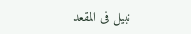نبيل فى المقعد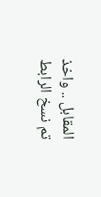المقابل .. واخذ
تم نسخ الرابط